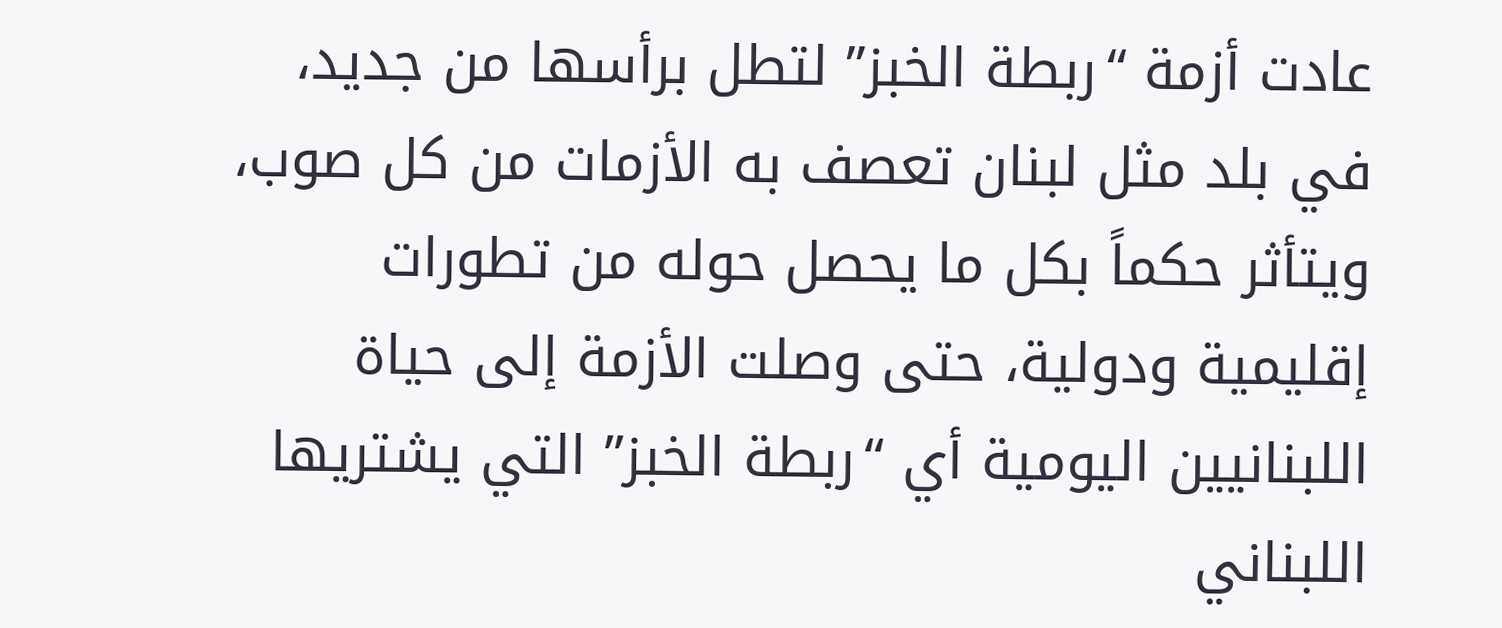عادت أزمة “ربطة الخبز” لتطل برأسها من جديد، في بلد مثل لبنان تعصف به الأزمات من كل صوب، ويتأثر حكماً بكل ما يحصل حوله من تطورات إقليمية ودولية، حتى وصلت الأزمة إلى حياة اللبنانيين اليومية أي “ربطة الخبز” التي يشتريها اللبناني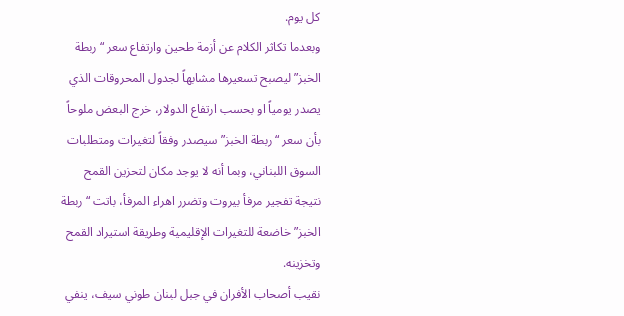كل يوم.
وبعدما تكاثر الكلام عن أزمة طحين وارتفاع سعر “ربطة الخبز” ليصبح تسعيرها مشابهاً لجدول المحروقات الذي يصدر يومياً او بحسب ارتفاع الدولار، خرج البعض ملوحاً بأن سعر “ربطة الخبز” سيصدر وفقاً لتغيرات ومتطلبات السوق اللبناني، وبما أنه لا يوجد مكان لتحزين القمح نتيجة تفجير مرفأ بيروت وتضرر اهراء المرفأ، باتت “ربطة الخبز” خاضعة للتغيرات الإقليمية وطريقة استيراد القمح وتخزينه.
نقيب أصحاب الأفران في جبل لبنان طوني سيف، ينفي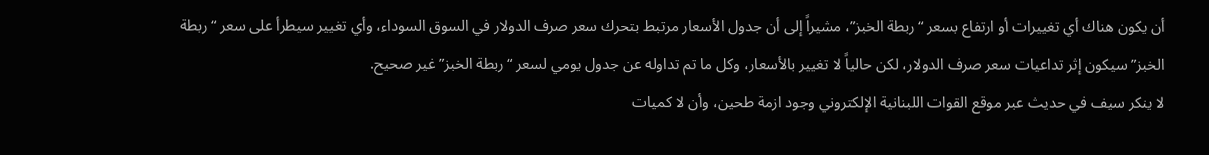أن يكون هناك أي تغييرات أو ارتفاع بسعر “ربطة الخبز”، مشيراً إلى أن جدول الأسعار مرتبط بتحرك سعر صرف الدولار في السوق السوداء، وأي تغيير سيطرأ على سعر “ربطة الخبز” سيكون إثر تداعيات سعر صرف الدولار، لكن حالياً لا تغيير بالأسعار، وكل ما تم تداوله عن جدول يومي لسعر “ربطة الخبز” غير صحيح.
لا ينكر سيف في حديث عبر موقع القوات اللبنانية الإلكتروني وجود ازمة طحين، وأن لا كميات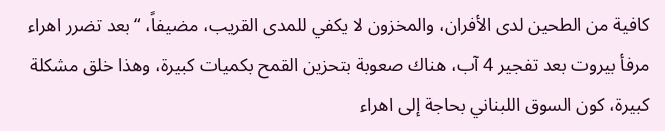كافية من الطحين لدى الأفران، والمخزون لا يكفي للمدى القريب، مضيفاً، “بعد تضرر اهراء مرفأ بيروت بعد تفجير 4 آب، هناك صعوبة بتحزين القمح بكميات كبيرة، وهذا خلق مشكلة كبيرة، كون السوق اللبناني بحاجة إلى اهراء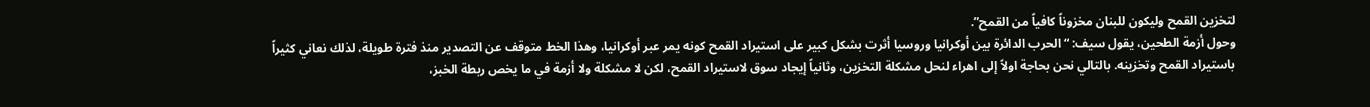لتخزين القمح وليكون للبنان مخزوناً كافياً من القمح”.
وحول أزمة الطحين، يقول سيف: “الحرب الدائرة بين أوكرانيا وروسيا أثرت بشكل كبير على استيراد القمح كونه يمر عبر أوكرانيا، وهذا الخط متوقف عن التصدير منذ فترة طويلة، لذلك نعاني كثيراً باستيراد القمح وتخزينه. بالتالي نحن بحاجة اولاً إلى اهراء لنحل مشكلة التخزين، وثانياً إيجاد سوق لاستيراد القمح، لكن لا مشكلة ولا أزمة في ما يخص ربطة الخبز،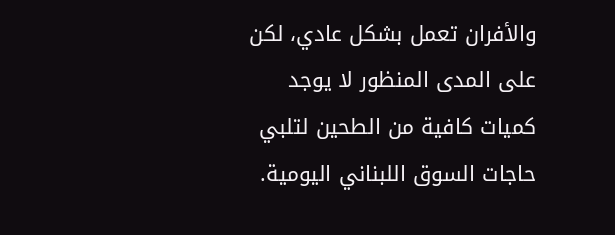والأفران تعمل بشكل عادي، لكن على المدى المنظور لا يوجد كميات كافية من الطحين لتلبي حاجات السوق اللبناني اليومية.